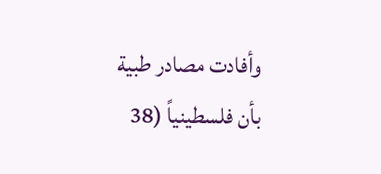وأفادت مصادر طبية بأن فلسطينياً (38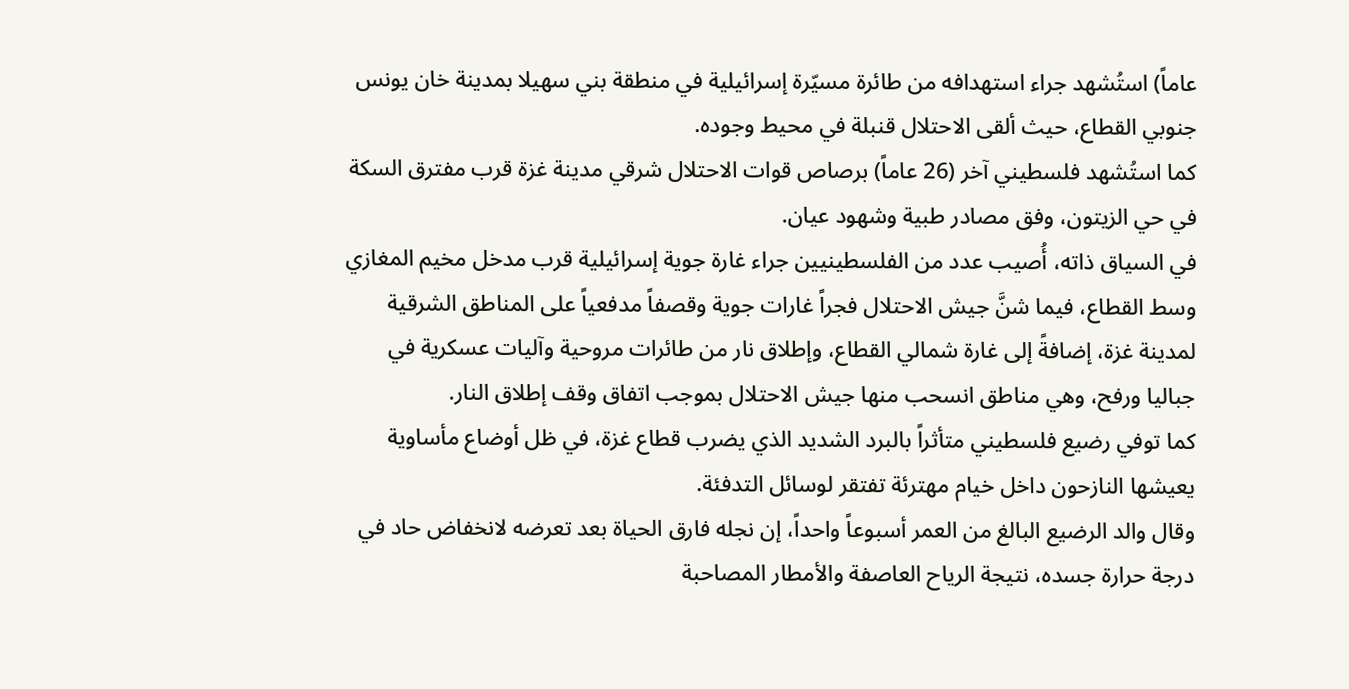عاماً) استُشهد جراء استهدافه من طائرة مسيّرة إسرائيلية في منطقة بني سهيلا بمدينة خان يونس جنوبي القطاع، حيث ألقى الاحتلال قنبلة في محيط وجوده.
كما استُشهد فلسطيني آخر (26 عاماً) برصاص قوات الاحتلال شرقي مدينة غزة قرب مفترق السكة في حي الزيتون، وفق مصادر طبية وشهود عيان.
في السياق ذاته، أُصيب عدد من الفلسطينيين جراء غارة جوية إسرائيلية قرب مدخل مخيم المغازي وسط القطاع، فيما شنَّ جيش الاحتلال فجراً غارات جوية وقصفاً مدفعياً على المناطق الشرقية لمدينة غزة، إضافةً إلى غارة شمالي القطاع، وإطلاق نار من طائرات مروحية وآليات عسكرية في جباليا ورفح، وهي مناطق انسحب منها جيش الاحتلال بموجب اتفاق وقف إطلاق النار.
كما توفي رضيع فلسطيني متأثراً بالبرد الشديد الذي يضرب قطاع غزة، في ظل أوضاع مأساوية يعيشها النازحون داخل خيام مهترئة تفتقر لوسائل التدفئة.
وقال والد الرضيع البالغ من العمر أسبوعاً واحداً، إن نجله فارق الحياة بعد تعرضه لانخفاض حاد في درجة حرارة جسده، نتيجة الرياح العاصفة والأمطار المصاحبة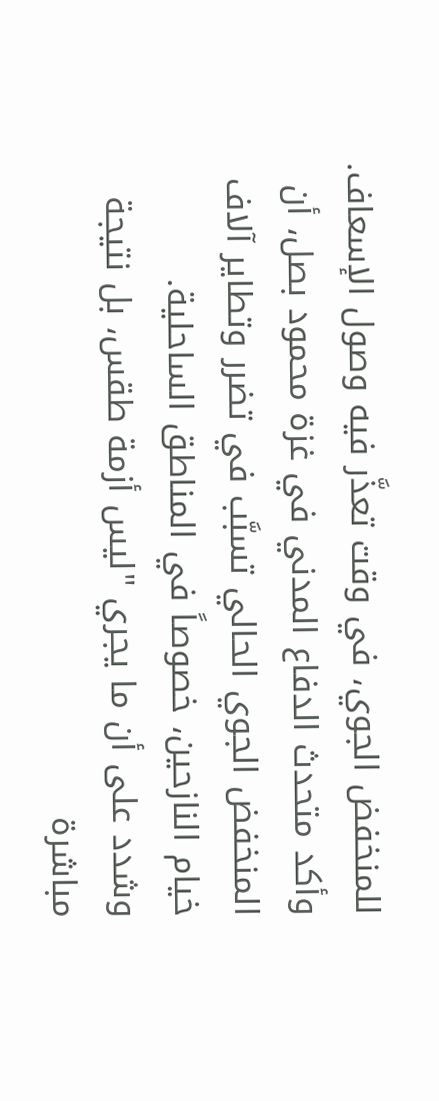للمنخفض الجوي، في وقت تعذَّر فيه وصول الإسعاف.
وأكد متحدث الدفاع المدني في غزة محمود بصل، أن المنخفض الجوي الحالي تسبَّب في تضرر وتطاير آلاف خيام النازحين، خصوصاً في المناطق الساحلية.
وشدد على أن ما يجري "ليس أزمة طقس، بل نتيجة مباشرة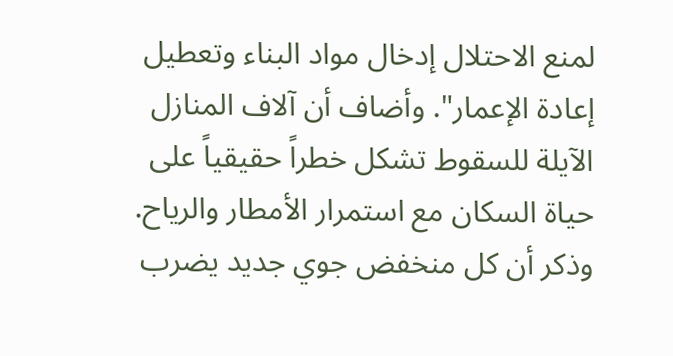لمنع الاحتلال إدخال مواد البناء وتعطيل إعادة الإعمار". وأضاف أن آلاف المنازل الآيلة للسقوط تشكل خطراً حقيقياً على حياة السكان مع استمرار الأمطار والرياح.
وذكر أن كل منخفض جوي جديد يضرب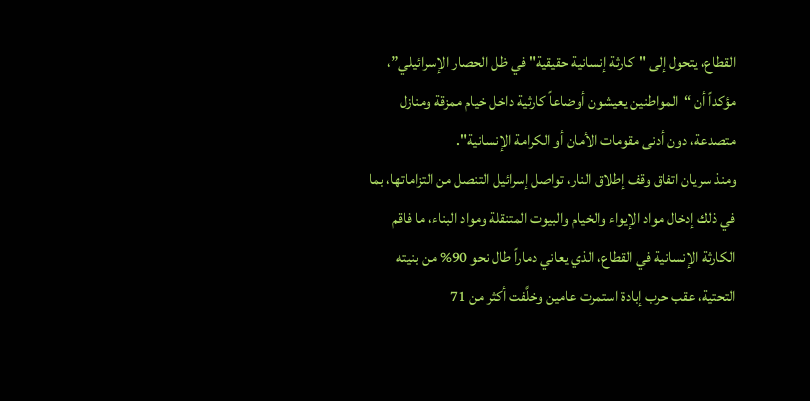القطاع، يتحول إلى "كارثة إنسانية حقيقية" في ظل الحصار الإسرائيلي”، مؤكداً أن “المواطنين يعيشون أوضاعاً كارثية داخل خيام ممزقة ومنازل متصدعة، دون أدنى مقومات الأمان أو الكرامة الإنسانية".
ومنذ سريان اتفاق وقف إطلاق النار، تواصل إسرائيل التنصل من التزاماتها، بما في ذلك إدخال مواد الإيواء والخيام والبيوت المتنقلة ومواد البناء، ما فاقم الكارثة الإنسانية في القطاع، الذي يعاني دماراً طال نحو 90% من بنيته التحتية، عقب حرب إبادة استمرت عامين وخلَّفت أكثر من 71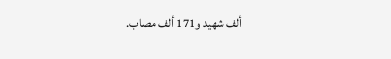ألف شهيد و171 ألف مصاب.